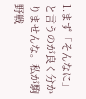1.まず「そんなに」と言うのが良く分かりませんな。私が駒野戦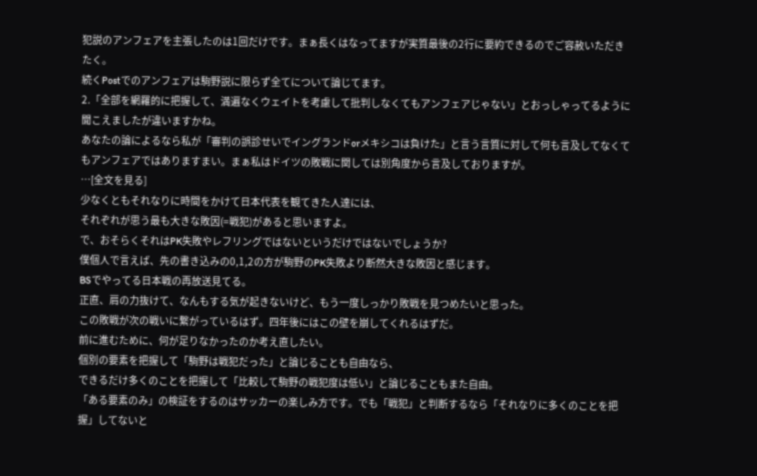犯説のアンフェアを主張したのは1回だけです。まぁ長くはなってますが実質最後の2行に要約できるのでご容赦いただきたく。
続くPostでのアンフェアは駒野説に限らず全てについて論じてます。
2.「全部を網羅的に把握して、満遍なくウェイトを考慮して批判しなくてもアンフェアじゃない」とおっしゃってるように聞こえましたが違いますかね。
あなたの論によるなら私が「審判の誤診せいでイングランドorメキシコは負けた」と言う言質に対して何も言及してなくてもアンフェアではありますまい。まぁ私はドイツの敗戦に関しては別角度から言及しておりますが。
…[全文を見る]
少なくともそれなりに時間をかけて日本代表を観てきた人達には、
それぞれが思う最も大きな敗因(=戦犯)があると思いますよ。
で、おそらくそれはPK失敗やレフリングではないというだけではないでしょうか?
僕個人で言えば、先の書き込みの0,1,2の方が駒野のPK失敗より断然大きな敗因と感じます。
BSでやってる日本戦の再放送見てる。
正直、肩の力抜けて、なんもする気が起きないけど、もう一度しっかり敗戦を見つめたいと思った。
この敗戦が次の戦いに繋がっているはず。四年後にはこの壁を崩してくれるはずだ。
前に進むために、何が足りなかったのか考え直したい。
個別の要素を把握して「駒野は戦犯だった」と論じることも自由なら、
できるだけ多くのことを把握して「比較して駒野の戦犯度は低い」と論じることもまた自由。
「ある要素のみ」の検証をするのはサッカーの楽しみ方です。でも「戦犯」と判断するなら「それなりに多くのことを把握」してないと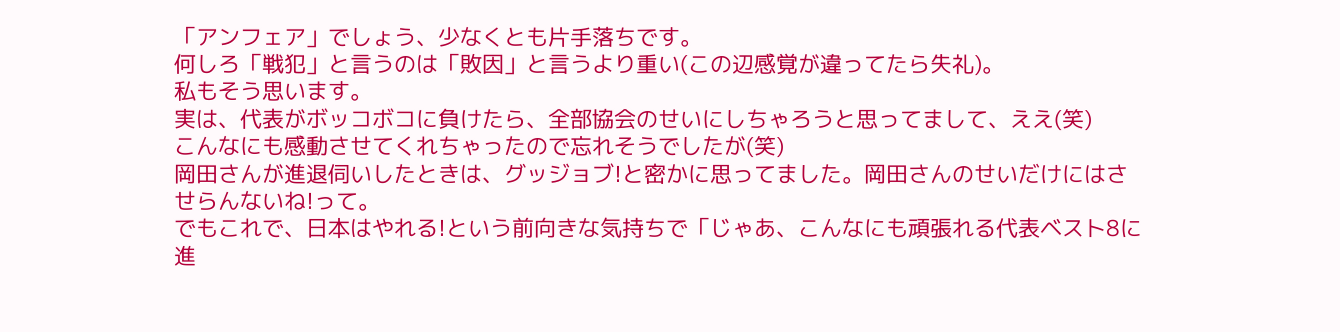「アンフェア」でしょう、少なくとも片手落ちです。
何しろ「戦犯」と言うのは「敗因」と言うより重い(この辺感覚が違ってたら失礼)。
私もそう思います。
実は、代表がボッコボコに負けたら、全部協会のせいにしちゃろうと思ってまして、ええ(笑)
こんなにも感動させてくれちゃったので忘れそうでしたが(笑)
岡田さんが進退伺いしたときは、グッジョブ!と密かに思ってました。岡田さんのせいだけにはさせらんないね!って。
でもこれで、日本はやれる!という前向きな気持ちで「じゃあ、こんなにも頑張れる代表ベスト8に進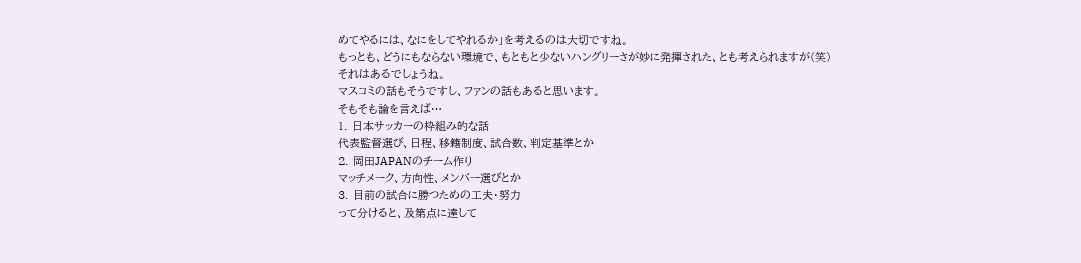めてやるには、なにをしてやれるか」を考えるのは大切ですね。
もっとも、どうにもならない環境で、もともと少ないハングリーさが妙に発揮された、とも考えられますが(笑)
それはあるでしょうね。
マスコミの話もそうですし、ファンの話もあると思います。
そもそも論を言えば…
1. 日本サッカーの枠組み的な話
代表監督選び、日程、移籍制度、試合数、判定基準とか
2. 岡田JAPANのチーム作り
マッチメーク、方向性、メンバー選びとか
3. 目前の試合に勝つための工夫・努力
って分けると、及第点に達して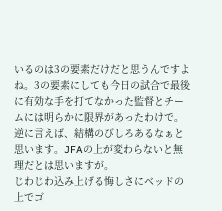いるのは3の要素だけだと思うんですよね。3の要素にしても今日の試合で最後に有効な手を打てなかった監督とチームには明らかに限界があったわけで。
逆に言えば、結構のびしろあるなぁと思います。JFAの上が変わらないと無理だとは思いますが。
じわじわ込み上げる悔しさにベッドの上でゴ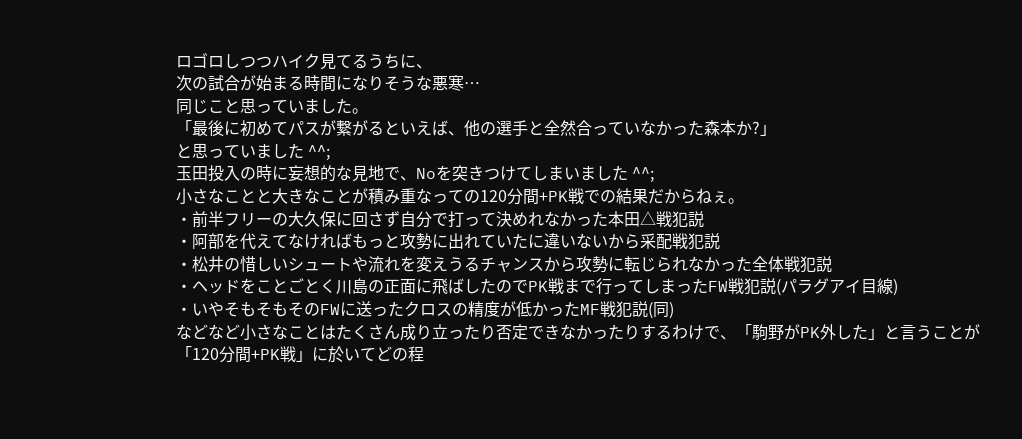ロゴロしつつハイク見てるうちに、
次の試合が始まる時間になりそうな悪寒…
同じこと思っていました。
「最後に初めてパスが繋がるといえば、他の選手と全然合っていなかった森本か?」
と思っていました ^^;
玉田投入の時に妄想的な見地で、Noを突きつけてしまいました ^^;
小さなことと大きなことが積み重なっての120分間+PK戦での結果だからねぇ。
・前半フリーの大久保に回さず自分で打って決めれなかった本田△戦犯説
・阿部を代えてなければもっと攻勢に出れていたに違いないから采配戦犯説
・松井の惜しいシュートや流れを変えうるチャンスから攻勢に転じられなかった全体戦犯説
・ヘッドをことごとく川島の正面に飛ばしたのでPK戦まで行ってしまったFW戦犯説(パラグアイ目線)
・いやそもそもそのFWに送ったクロスの精度が低かったMF戦犯説(同)
などなど小さなことはたくさん成り立ったり否定できなかったりするわけで、「駒野がPK外した」と言うことが「120分間+PK戦」に於いてどの程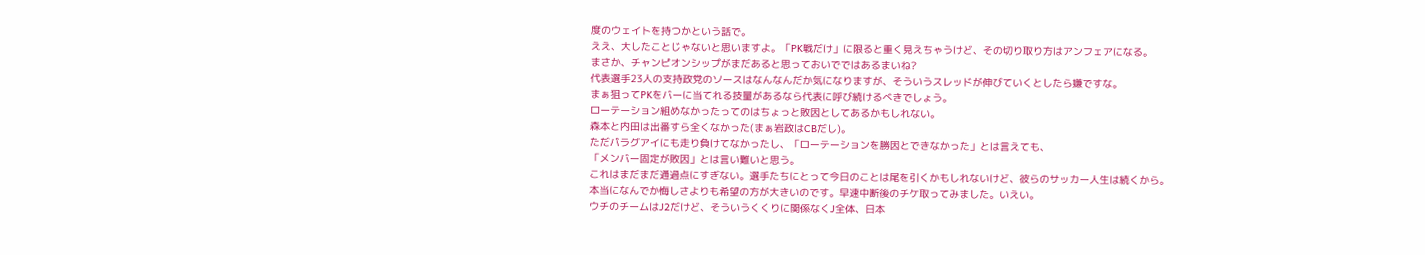度のウェイトを持つかという話で。
ええ、大したことじゃないと思いますよ。「PK戦だけ」に限ると重く見えちゃうけど、その切り取り方はアンフェアになる。
まさか、チャンピオンシップがまだあると思っておいでではあるまいね?
代表選手23人の支持政党のソースはなんなんだか気になりますが、そういうスレッドが伸びていくとしたら嫌ですな。
まぁ狙ってPKをバーに当てれる技量があるなら代表に呼び続けるべきでしょう。
ローテーション組めなかったってのはちょっと敗因としてあるかもしれない。
森本と内田は出番すら全くなかった(まぁ岩政はCBだし)。
ただパラグアイにも走り負けてなかったし、「ローテーションを勝因とできなかった」とは言えても、
「メンバー固定が敗因」とは言い難いと思う。
これはまだまだ通過点にすぎない。選手たちにとって今日のことは尾を引くかもしれないけど、彼らのサッカー人生は続くから。
本当になんでか悔しさよりも希望の方が大きいのです。早速中断後のチケ取ってみました。いえい。
ウチのチームはJ2だけど、そういうくくりに関係なくJ全体、日本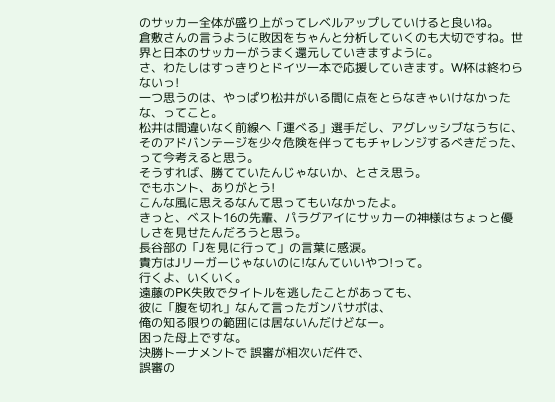のサッカー全体が盛り上がってレベルアップしていけると良いね。
倉敷さんの言うように敗因をちゃんと分析していくのも大切ですね。世界と日本のサッカーがうまく還元していきますように。
さ、わたしはすっきりとドイツ一本で応援していきます。W杯は終わらないっ!
一つ思うのは、やっぱり松井がいる間に点をとらなきゃいけなかったな、ってこと。
松井は間違いなく前線へ「運べる」選手だし、アグレッシブなうちに、そのアドバンテージを少々危険を伴ってもチャレンジするべきだった、って今考えると思う。
そうすれば、勝てていたんじゃないか、とさえ思う。
でもホント、ありがとう!
こんな風に思えるなんて思ってもいなかったよ。
きっと、ベスト16の先輩、パラグアイにサッカーの神様はちょっと優しさを見せたんだろうと思う。
長谷部の「Jを見に行って」の言葉に感涙。
貴方はJリーガーじゃないのに!なんていいやつ!って。
行くよ、いくいく。
遠藤のPK失敗でタイトルを逃したことがあっても、
彼に「腹を切れ」なんて言ったガンバサポは、
俺の知る限りの範囲には居ないんだけどなー。
困った母上ですな。
決勝トーナメントで 誤審が相次いだ件で、
誤審の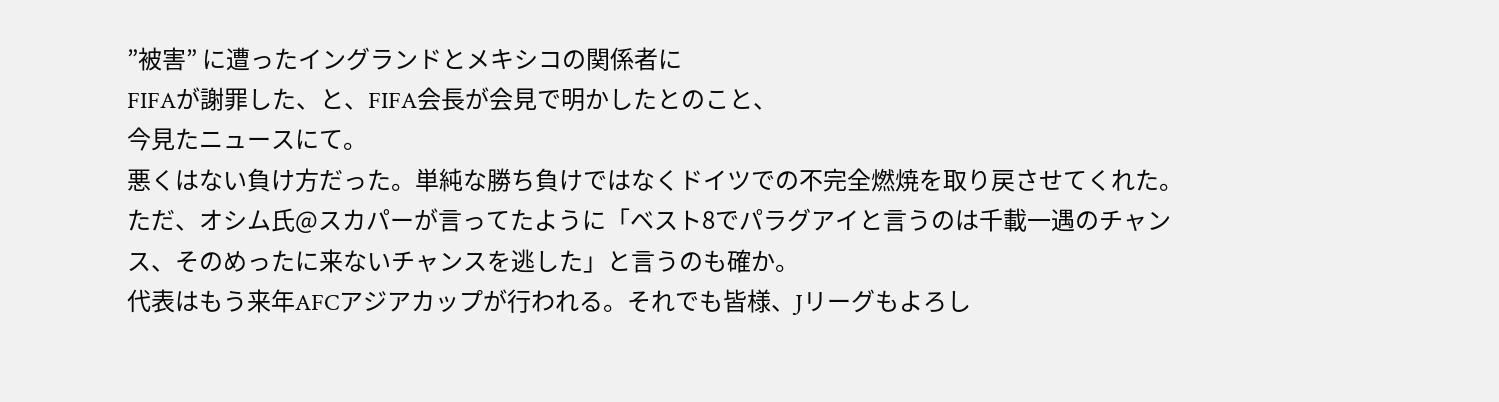”被害” に遭ったイングランドとメキシコの関係者に
FIFAが謝罪した、と、FIFA会長が会見で明かしたとのこと、
今見たニュースにて。
悪くはない負け方だった。単純な勝ち負けではなくドイツでの不完全燃焼を取り戻させてくれた。
ただ、オシム氏@スカパーが言ってたように「ベスト8でパラグアイと言うのは千載一遇のチャンス、そのめったに来ないチャンスを逃した」と言うのも確か。
代表はもう来年AFCアジアカップが行われる。それでも皆様、Jリーグもよろし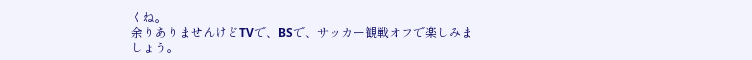くね。
余りありませんけどTVで、BSで、サッカー観戦オフで楽しみましょう。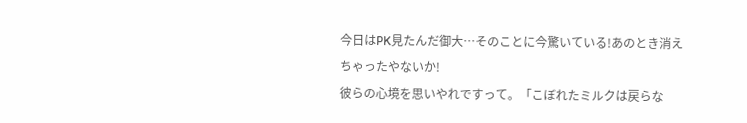今日はPK見たんだ御大…そのことに今驚いている!あのとき消えちゃったやないか!
彼らの心境を思いやれですって。「こぼれたミルクは戻らな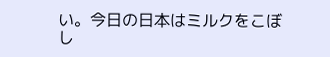い。今日の日本はミルクをこぼし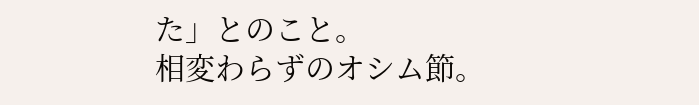た」とのこと。
相変わらずのオシム節。